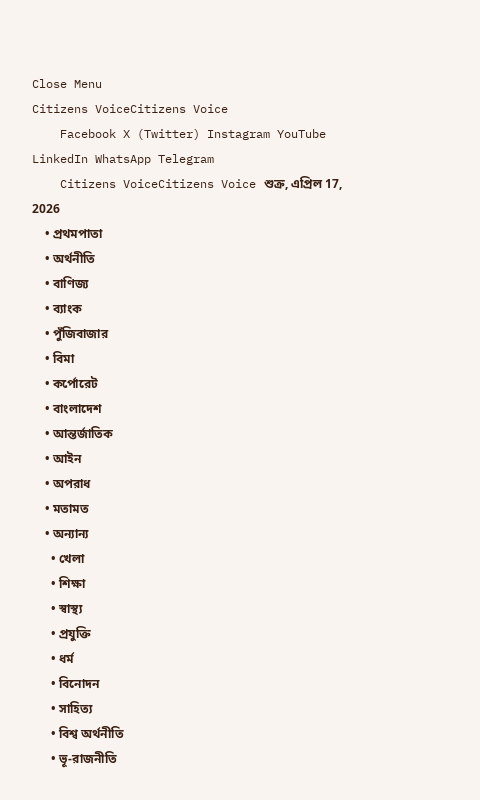Close Menu
Citizens VoiceCitizens Voice
    Facebook X (Twitter) Instagram YouTube LinkedIn WhatsApp Telegram
    Citizens VoiceCitizens Voice শুক্র, এপ্রিল 17, 2026
    • প্রথমপাতা
    • অর্থনীতি
    • বাণিজ্য
    • ব্যাংক
    • পুঁজিবাজার
    • বিমা
    • কর্পোরেট
    • বাংলাদেশ
    • আন্তর্জাতিক
    • আইন
    • অপরাধ
    • মতামত
    • অন্যান্য
      • খেলা
      • শিক্ষা
      • স্বাস্থ্য
      • প্রযুক্তি
      • ধর্ম
      • বিনোদন
      • সাহিত্য
      • বিশ্ব অর্থনীতি
      • ভূ-রাজনীতি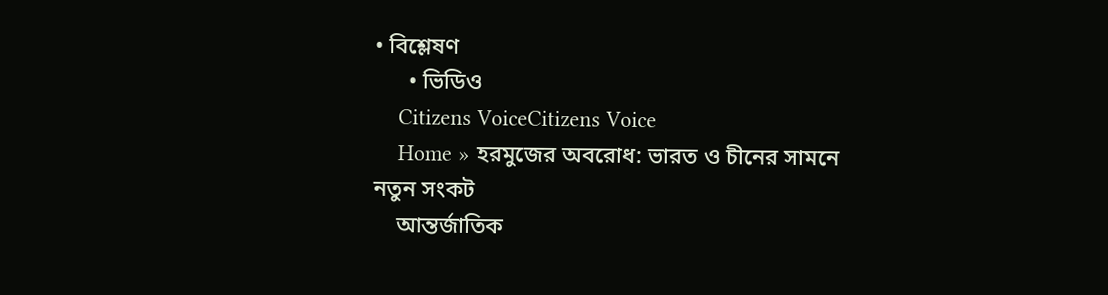• বিশ্লেষণ
      • ভিডিও
    Citizens VoiceCitizens Voice
    Home » হরমুজের অবরোধ: ভারত ও চীনের সামনে নতুন সংকট
    আন্তর্জাতিক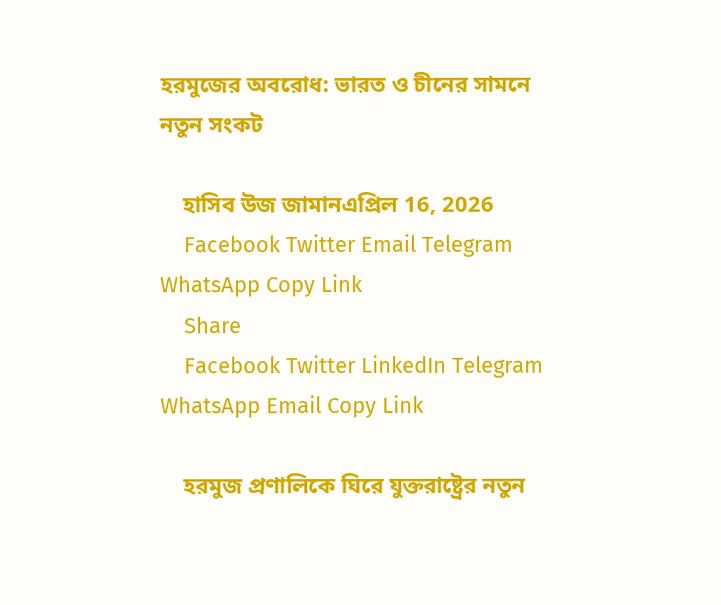হরমুজের অবরোধ: ভারত ও চীনের সামনে নতুন সংকট

    হাসিব উজ জামানএপ্রিল 16, 2026
    Facebook Twitter Email Telegram WhatsApp Copy Link
    Share
    Facebook Twitter LinkedIn Telegram WhatsApp Email Copy Link

    হরমুজ প্রণালিকে ঘিরে যুক্তরাষ্ট্রের নতুন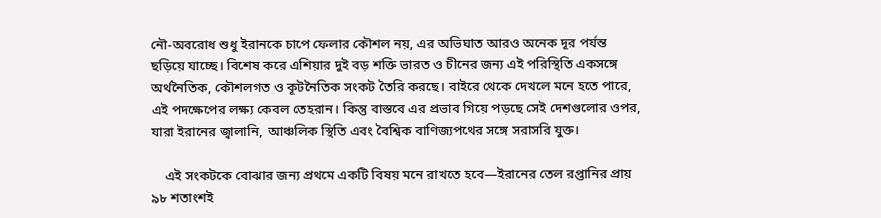নৌ-অবরোধ শুধু ইরানকে চাপে ফেলার কৌশল নয়, এর অভিঘাত আরও অনেক দূর পর্যন্ত ছড়িয়ে যাচ্ছে। বিশেষ করে এশিয়ার দুই বড় শক্তি ভারত ও চীনের জন্য এই পরিস্থিতি একসঙ্গে অর্থনৈতিক, কৌশলগত ও কূটনৈতিক সংকট তৈরি করছে। বাইরে থেকে দেখলে মনে হতে পারে, এই পদক্ষেপের লক্ষ্য কেবল তেহরান। কিন্তু বাস্তবে এর প্রভাব গিয়ে পড়ছে সেই দেশগুলোর ওপর, যারা ইরানের জ্বালানি, আঞ্চলিক স্থিতি এবং বৈশ্বিক বাণিজ্যপথের সঙ্গে সরাসরি যুক্ত।

    এই সংকটকে বোঝার জন্য প্রথমে একটি বিষয় মনে রাখতে হবে—ইরানের তেল রপ্তানির প্রায় ৯৮ শতাংশই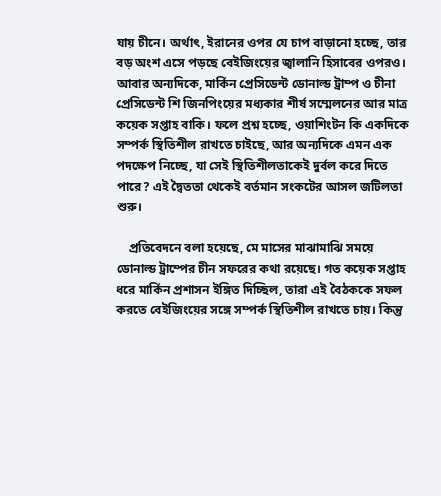যায় চীনে। অর্থাৎ, ইরানের ওপর যে চাপ বাড়ানো হচ্ছে, তার বড় অংশ এসে পড়ছে বেইজিংয়ের জ্বালানি হিসাবের ওপরও। আবার অন্যদিকে, মার্কিন প্রেসিডেন্ট ডোনাল্ড ট্রাম্প ও চীনা প্রেসিডেন্ট শি জিনপিংয়ের মধ্যকার শীর্ষ সম্মেলনের আর মাত্র কয়েক সপ্তাহ বাকি। ফলে প্রশ্ন হচ্ছে, ওয়াশিংটন কি একদিকে সম্পর্ক স্থিতিশীল রাখতে চাইছে, আর অন্যদিকে এমন এক পদক্ষেপ নিচ্ছে, যা সেই স্থিতিশীলতাকেই দুর্বল করে দিতে পারে? এই দ্বৈততা থেকেই বর্তমান সংকটের আসল জটিলতা শুরু।

    প্রতিবেদনে বলা হয়েছে, মে মাসের মাঝামাঝি সময়ে ডোনাল্ড ট্রাম্পের চীন সফরের কথা রয়েছে। গত কয়েক সপ্তাহ ধরে মার্কিন প্রশাসন ইঙ্গিত দিচ্ছিল, তারা এই বৈঠককে সফল করতে বেইজিংয়ের সঙ্গে সম্পর্ক স্থিতিশীল রাখতে চায়। কিন্তু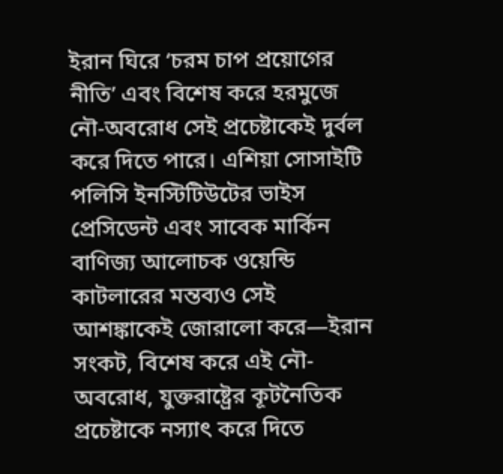ইরান ঘিরে ‘চরম চাপ প্রয়োগের নীতি’ এবং বিশেষ করে হরমুজে নৌ-অবরোধ সেই প্রচেষ্টাকেই দুর্বল করে দিতে পারে। এশিয়া সোসাইটি পলিসি ইনস্টিটিউটের ভাইস প্রেসিডেন্ট এবং সাবেক মার্কিন বাণিজ্য আলোচক ওয়েন্ডি কাটলারের মন্তব্যও সেই আশঙ্কাকেই জোরালো করে—ইরান সংকট, বিশেষ করে এই নৌ-অবরোধ, যুক্তরাষ্ট্রের কূটনৈতিক প্রচেষ্টাকে নস্যাৎ করে দিতে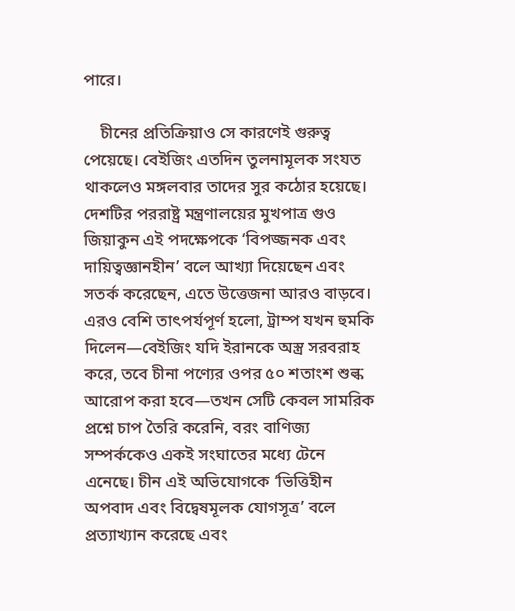পারে।

    চীনের প্রতিক্রিয়াও সে কারণেই গুরুত্ব পেয়েছে। বেইজিং এতদিন তুলনামূলক সংযত থাকলেও মঙ্গলবার তাদের সুর কঠোর হয়েছে। দেশটির পররাষ্ট্র মন্ত্রণালয়ের মুখপাত্র গুও জিয়াকুন এই পদক্ষেপকে ‘বিপজ্জনক এবং দায়িত্বজ্ঞানহীন’ বলে আখ্যা দিয়েছেন এবং সতর্ক করেছেন, এতে উত্তেজনা আরও বাড়বে। এরও বেশি তাৎপর্যপূর্ণ হলো, ট্রাম্প যখন হুমকি দিলেন—বেইজিং যদি ইরানকে অস্ত্র সরবরাহ করে, তবে চীনা পণ্যের ওপর ৫০ শতাংশ শুল্ক আরোপ করা হবে—তখন সেটি কেবল সামরিক প্রশ্নে চাপ তৈরি করেনি, বরং বাণিজ্য সম্পর্ককেও একই সংঘাতের মধ্যে টেনে এনেছে। চীন এই অভিযোগকে ‘ভিত্তিহীন অপবাদ এবং বিদ্বেষমূলক যোগসূত্র’ বলে প্রত্যাখ্যান করেছে এবং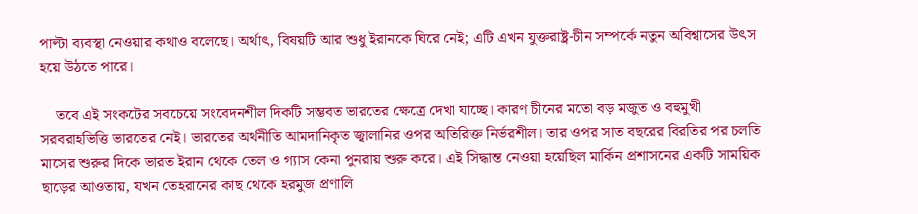পাল্টা ব্যবস্থা নেওয়ার কথাও বলেছে। অর্থাৎ, বিষয়টি আর শুধু ইরানকে ঘিরে নেই; এটি এখন যুক্তরাষ্ট্র-চীন সম্পর্কে নতুন অবিশ্বাসের উৎস হয়ে উঠতে পারে।

    তবে এই সংকটের সবচেয়ে সংবেদনশীল দিকটি সম্ভবত ভারতের ক্ষেত্রে দেখা যাচ্ছে। কারণ চীনের মতো বড় মজুত ও বহুমুখী সরবরাহভিত্তি ভারতের নেই। ভারতের অর্থনীতি আমদানিকৃত জ্বালানির ওপর অতিরিক্ত নির্ভরশীল। তার ওপর সাত বছরের বিরতির পর চলতি মাসের শুরুর দিকে ভারত ইরান থেকে তেল ও গ্যাস কেনা পুনরায় শুরু করে। এই সিদ্ধান্ত নেওয়া হয়েছিল মার্কিন প্রশাসনের একটি সাময়িক ছাড়ের আওতায়, যখন তেহরানের কাছ থেকে হরমুজ প্রণালি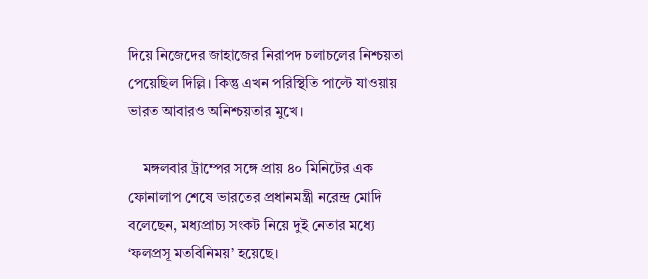দিয়ে নিজেদের জাহাজের নিরাপদ চলাচলের নিশ্চয়তা পেয়েছিল দিল্লি। কিন্তু এখন পরিস্থিতি পাল্টে যাওয়ায় ভারত আবারও অনিশ্চয়তার মুখে।

    মঙ্গলবার ট্রাম্পের সঙ্গে প্রায় ৪০ মিনিটের এক ফোনালাপ শেষে ভারতের প্রধানমন্ত্রী নরেন্দ্র মোদি বলেছেন, মধ্যপ্রাচ্য সংকট নিয়ে দুই নেতার মধ্যে ‘ফলপ্রসূ মতবিনিময়’ হয়েছে।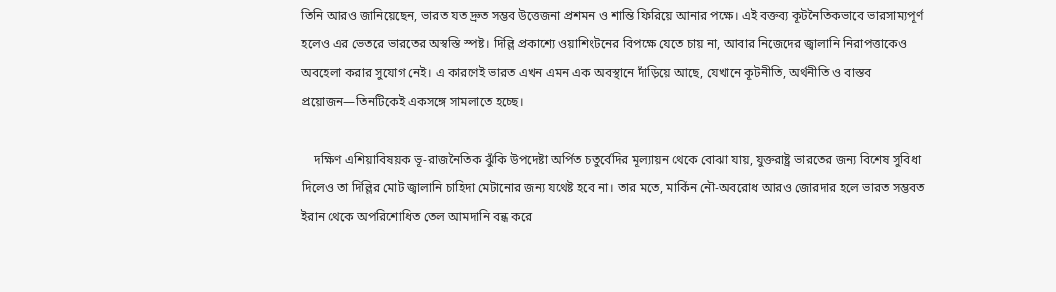তিনি আরও জানিয়েছেন, ভারত যত দ্রুত সম্ভব উত্তেজনা প্রশমন ও শান্তি ফিরিয়ে আনার পক্ষে। এই বক্তব্য কূটনৈতিকভাবে ভারসাম্যপূর্ণ হলেও এর ভেতরে ভারতের অস্বস্তি স্পষ্ট। দিল্লি প্রকাশ্যে ওয়াশিংটনের বিপক্ষে যেতে চায় না, আবার নিজেদের জ্বালানি নিরাপত্তাকেও অবহেলা করার সুযোগ নেই। এ কারণেই ভারত এখন এমন এক অবস্থানে দাঁড়িয়ে আছে, যেখানে কূটনীতি, অর্থনীতি ও বাস্তব প্রয়োজন—তিনটিকেই একসঙ্গে সামলাতে হচ্ছে।

    দক্ষিণ এশিয়াবিষয়ক ভূ-রাজনৈতিক ঝুঁকি উপদেষ্টা অর্পিত চতুর্বেদির মূল্যায়ন থেকে বোঝা যায়, যুক্তরাষ্ট্র ভারতের জন্য বিশেষ সুবিধা দিলেও তা দিল্লির মোট জ্বালানি চাহিদা মেটানোর জন্য যথেষ্ট হবে না। তার মতে, মার্কিন নৌ-অবরোধ আরও জোরদার হলে ভারত সম্ভবত ইরান থেকে অপরিশোধিত তেল আমদানি বন্ধ করে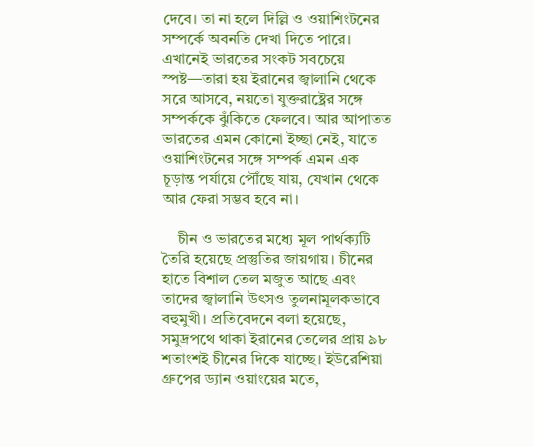দেবে। তা না হলে দিল্লি ও ওয়াশিংটনের সম্পর্কে অবনতি দেখা দিতে পারে। এখানেই ভারতের সংকট সবচেয়ে স্পষ্ট—তারা হয় ইরানের জ্বালানি থেকে সরে আসবে, নয়তো যুক্তরাষ্ট্রের সঙ্গে সম্পর্ককে ঝুঁকিতে ফেলবে। আর আপাতত ভারতের এমন কোনো ইচ্ছা নেই, যাতে ওয়াশিংটনের সঙ্গে সম্পর্ক এমন এক চূড়ান্ত পর্যায়ে পৌঁছে যায়, যেখান থেকে আর ফেরা সম্ভব হবে না।

    চীন ও ভারতের মধ্যে মূল পার্থক্যটি তৈরি হয়েছে প্রস্তুতির জায়গায়। চীনের হাতে বিশাল তেল মজুত আছে এবং তাদের জ্বালানি উৎসও তুলনামূলকভাবে বহুমুখী। প্রতিবেদনে বলা হয়েছে, সমুদ্রপথে থাকা ইরানের তেলের প্রায় ৯৮ শতাংশই চীনের দিকে যাচ্ছে। ইউরেশিয়া গ্রুপের ড্যান ওয়াংয়ের মতে,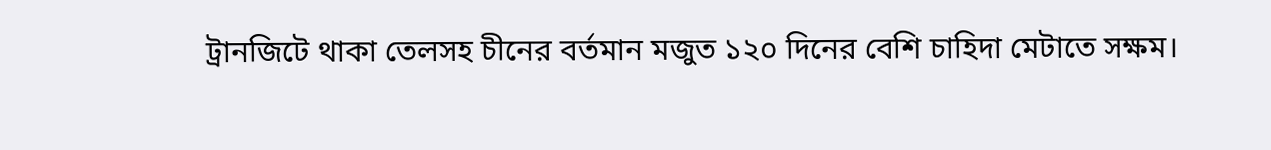ট্রানজিটে থাকা তেলসহ চীনের বর্তমান মজুত ১২০ দিনের বেশি চাহিদা মেটাতে সক্ষম।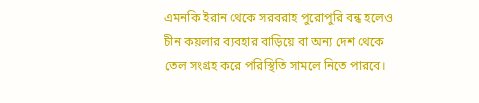এমনকি ইরান থেকে সরবরাহ পুরোপুরি বন্ধ হলেও চীন কয়লার ব্যবহার বাড়িয়ে বা অন্য দেশ থেকে তেল সংগ্রহ করে পরিস্থিতি সামলে নিতে পারবে।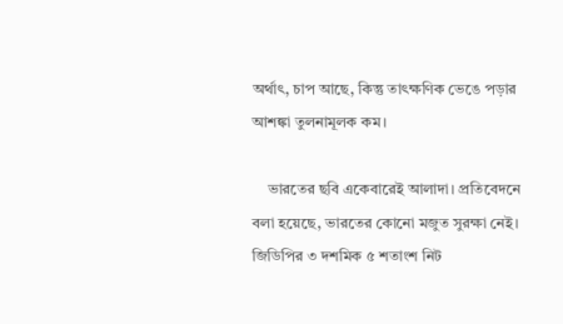অর্থাৎ, চাপ আছে, কিন্তু তাৎক্ষণিক ভেঙে পড়ার আশঙ্কা তুলনামূলক কম।

    ভারতের ছবি একেবারেই আলাদা। প্রতিবেদনে বলা হয়েছে, ভারতের কোনো মজুত সুরক্ষা নেই। জিডিপির ৩ দশমিক ৫ শতাংশ নিট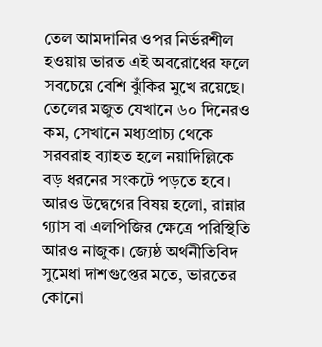তেল আমদানির ওপর নির্ভরশীল হওয়ায় ভারত এই অবরোধের ফলে সবচেয়ে বেশি ঝুঁকির মুখে রয়েছে। তেলের মজুত যেখানে ৬০ দিনেরও কম, সেখানে মধ্যপ্রাচ্য থেকে সরবরাহ ব্যাহত হলে নয়াদিল্লিকে বড় ধরনের সংকটে পড়তে হবে। আরও উদ্বেগের বিষয় হলো, রান্নার গ্যাস বা এলপিজির ক্ষেত্রে পরিস্থিতি আরও নাজুক। জ্যেষ্ঠ অর্থনীতিবিদ সুমেধা দাশগুপ্তের মতে, ভারতের কোনো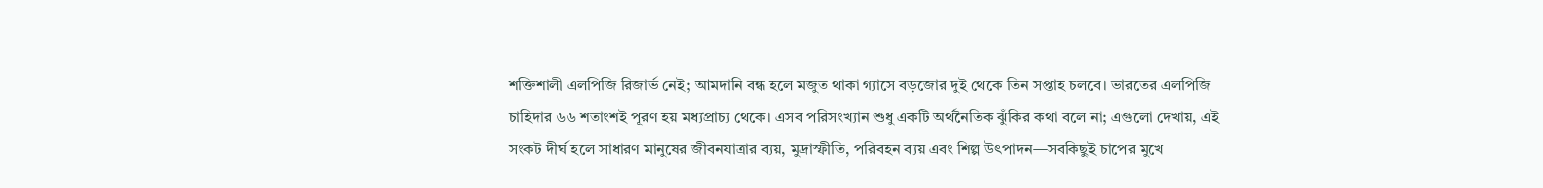শক্তিশালী এলপিজি রিজার্ভ নেই; আমদানি বন্ধ হলে মজুত থাকা গ্যাসে বড়জোর দুই থেকে তিন সপ্তাহ চলবে। ভারতের এলপিজি চাহিদার ৬৬ শতাংশই পূরণ হয় মধ্যপ্রাচ্য থেকে। এসব পরিসংখ্যান শুধু একটি অর্থনৈতিক ঝুঁকির কথা বলে না; এগুলো দেখায়, এই সংকট দীর্ঘ হলে সাধারণ মানুষের জীবনযাত্রার ব্যয়, মুদ্রাস্ফীতি, পরিবহন ব্যয় এবং শিল্প উৎপাদন—সবকিছুই চাপের মুখে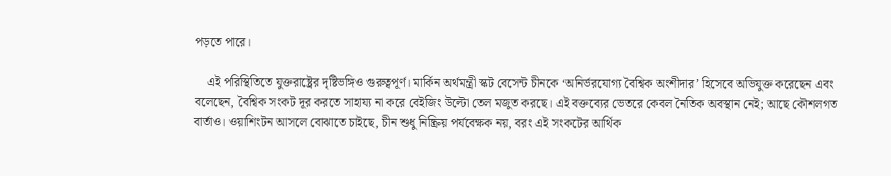পড়তে পারে।

    এই পরিস্থিতিতে যুক্তরাষ্ট্রের দৃষ্টিভঙ্গিও গুরুত্বপূর্ণ। মার্কিন অর্থমন্ত্রী স্কট বেসেন্ট চীনকে ‘অনির্ভরযোগ্য বৈশ্বিক অংশীদার’ হিসেবে অভিযুক্ত করেছেন এবং বলেছেন, বৈশ্বিক সংকট দূর করতে সাহায্য না করে বেইজিং উল্টো তেল মজুত করছে। এই বক্তব্যের ভেতরে কেবল নৈতিক অবস্থান নেই; আছে কৌশলগত বার্তাও। ওয়াশিংটন আসলে বোঝাতে চাইছে, চীন শুধু নিষ্ক্রিয় পর্যবেক্ষক নয়, বরং এই সংকটের আর্থিক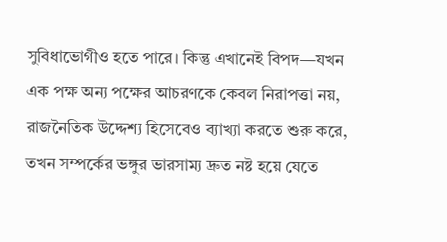সুবিধাভোগীও হতে পারে। কিন্তু এখানেই বিপদ—যখন এক পক্ষ অন্য পক্ষের আচরণকে কেবল নিরাপত্তা নয়, রাজনৈতিক উদ্দেশ্য হিসেবেও ব্যাখ্যা করতে শুরু করে, তখন সম্পর্কের ভঙ্গুর ভারসাম্য দ্রুত নষ্ট হয়ে যেতে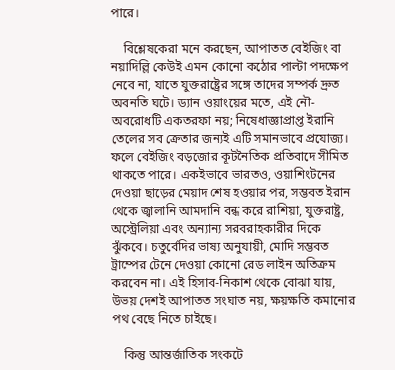পারে।

    বিশ্লেষকেরা মনে করছেন, আপাতত বেইজিং বা নয়াদিল্লি কেউই এমন কোনো কঠোর পাল্টা পদক্ষেপ নেবে না, যাতে যুক্তরাষ্ট্রের সঙ্গে তাদের সম্পর্ক দ্রুত অবনতি ঘটে। ড্যান ওয়াংয়ের মতে, এই নৌ-অবরোধটি একতরফা নয়; নিষেধাজ্ঞাপ্রাপ্ত ইরানি তেলের সব ক্রেতার জন্যই এটি সমানভাবে প্রযোজ্য। ফলে বেইজিং বড়জোর কূটনৈতিক প্রতিবাদে সীমিত থাকতে পারে। একইভাবে ভারতও, ওয়াশিংটনের দেওয়া ছাড়ের মেয়াদ শেষ হওয়ার পর, সম্ভবত ইরান থেকে জ্বালানি আমদানি বন্ধ করে রাশিয়া, যুক্তরাষ্ট্র, অস্ট্রেলিয়া এবং অন্যান্য সরবরাহকারীর দিকে ঝুঁকবে। চতুর্বেদির ভাষ্য অনুযায়ী, মোদি সম্ভবত ট্রাম্পের টেনে দেওয়া কোনো রেড লাইন অতিক্রম করবেন না। এই হিসাব-নিকাশ থেকে বোঝা যায়, উভয় দেশই আপাতত সংঘাত নয়, ক্ষয়ক্ষতি কমানোর পথ বেছে নিতে চাইছে।

    কিন্তু আন্তর্জাতিক সংকটে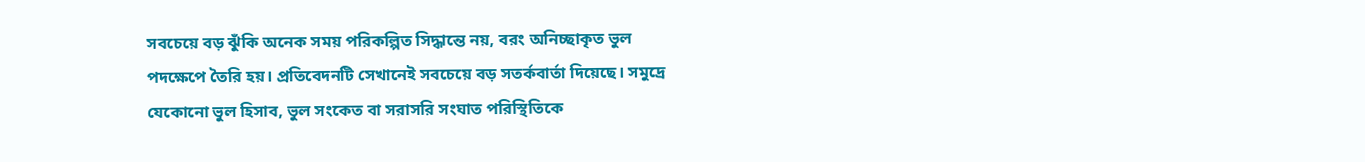সবচেয়ে বড় ঝুঁকি অনেক সময় পরিকল্পিত সিদ্ধান্তে নয়, বরং অনিচ্ছাকৃত ভুল পদক্ষেপে তৈরি হয়। প্রতিবেদনটি সেখানেই সবচেয়ে বড় সতর্কবার্তা দিয়েছে। সমুদ্রে যেকোনো ভুল হিসাব, ভুল সংকেত বা সরাসরি সংঘাত পরিস্থিতিকে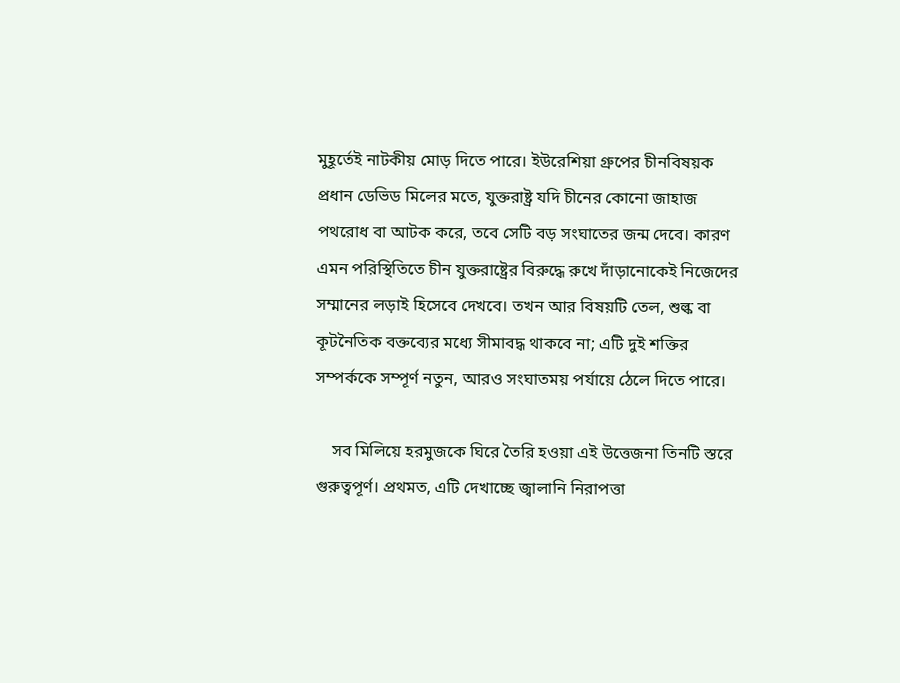মুহূর্তেই নাটকীয় মোড় দিতে পারে। ইউরেশিয়া গ্রুপের চীনবিষয়ক প্রধান ডেভিড মিলের মতে, যুক্তরাষ্ট্র যদি চীনের কোনো জাহাজ পথরোধ বা আটক করে, তবে সেটি বড় সংঘাতের জন্ম দেবে। কারণ এমন পরিস্থিতিতে চীন যুক্তরাষ্ট্রের বিরুদ্ধে রুখে দাঁড়ানোকেই নিজেদের সম্মানের লড়াই হিসেবে দেখবে। তখন আর বিষয়টি তেল, শুল্ক বা কূটনৈতিক বক্তব্যের মধ্যে সীমাবদ্ধ থাকবে না; এটি দুই শক্তির সম্পর্ককে সম্পূর্ণ নতুন, আরও সংঘাতময় পর্যায়ে ঠেলে দিতে পারে।

    সব মিলিয়ে হরমুজকে ঘিরে তৈরি হওয়া এই উত্তেজনা তিনটি স্তরে গুরুত্বপূর্ণ। প্রথমত, এটি দেখাচ্ছে জ্বালানি নিরাপত্তা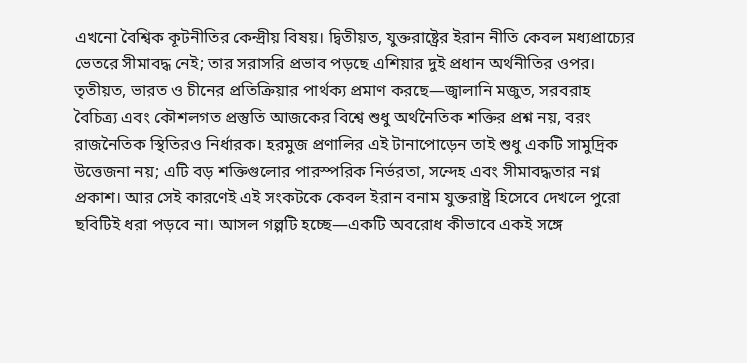এখনো বৈশ্বিক কূটনীতির কেন্দ্রীয় বিষয়। দ্বিতীয়ত, যুক্তরাষ্ট্রের ইরান নীতি কেবল মধ্যপ্রাচ্যের ভেতরে সীমাবদ্ধ নেই; তার সরাসরি প্রভাব পড়ছে এশিয়ার দুই প্রধান অর্থনীতির ওপর। তৃতীয়ত, ভারত ও চীনের প্রতিক্রিয়ার পার্থক্য প্রমাণ করছে—জ্বালানি মজুত, সরবরাহ বৈচিত্র্য এবং কৌশলগত প্রস্তুতি আজকের বিশ্বে শুধু অর্থনৈতিক শক্তির প্রশ্ন নয়, বরং রাজনৈতিক স্থিতিরও নির্ধারক। হরমুজ প্রণালির এই টানাপোড়েন তাই শুধু একটি সামুদ্রিক উত্তেজনা নয়; এটি বড় শক্তিগুলোর পারস্পরিক নির্ভরতা, সন্দেহ এবং সীমাবদ্ধতার নগ্ন প্রকাশ। আর সেই কারণেই এই সংকটকে কেবল ইরান বনাম যুক্তরাষ্ট্র হিসেবে দেখলে পুরো ছবিটিই ধরা পড়বে না। আসল গল্পটি হচ্ছে—একটি অবরোধ কীভাবে একই সঙ্গে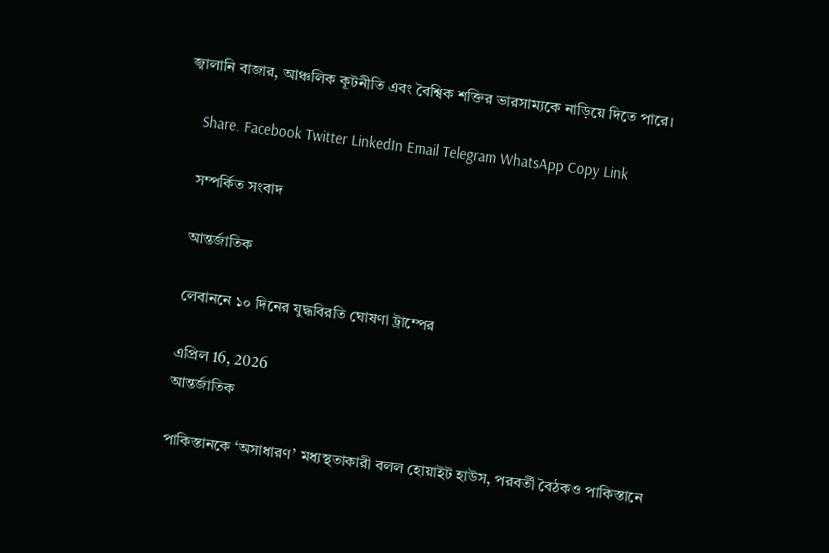জ্বালানি বাজার, আঞ্চলিক কূটনীতি এবং বৈশ্বিক শক্তির ভারসাম্যকে নাড়িয়ে দিতে পারে।

    Share. Facebook Twitter LinkedIn Email Telegram WhatsApp Copy Link

    সম্পর্কিত সংবাদ

    আন্তর্জাতিক

    লেবাননে ১০ দিনের যুদ্ধবিরতি ঘোষণা ট্রাম্পের

    এপ্রিল 16, 2026
    আন্তর্জাতিক

    পাকিস্তানকে ‘অসাধারণ’ মধ্যস্থতাকারী বলল হোয়াইট হাউস, পরবর্তী বৈঠকও পাকিস্তানে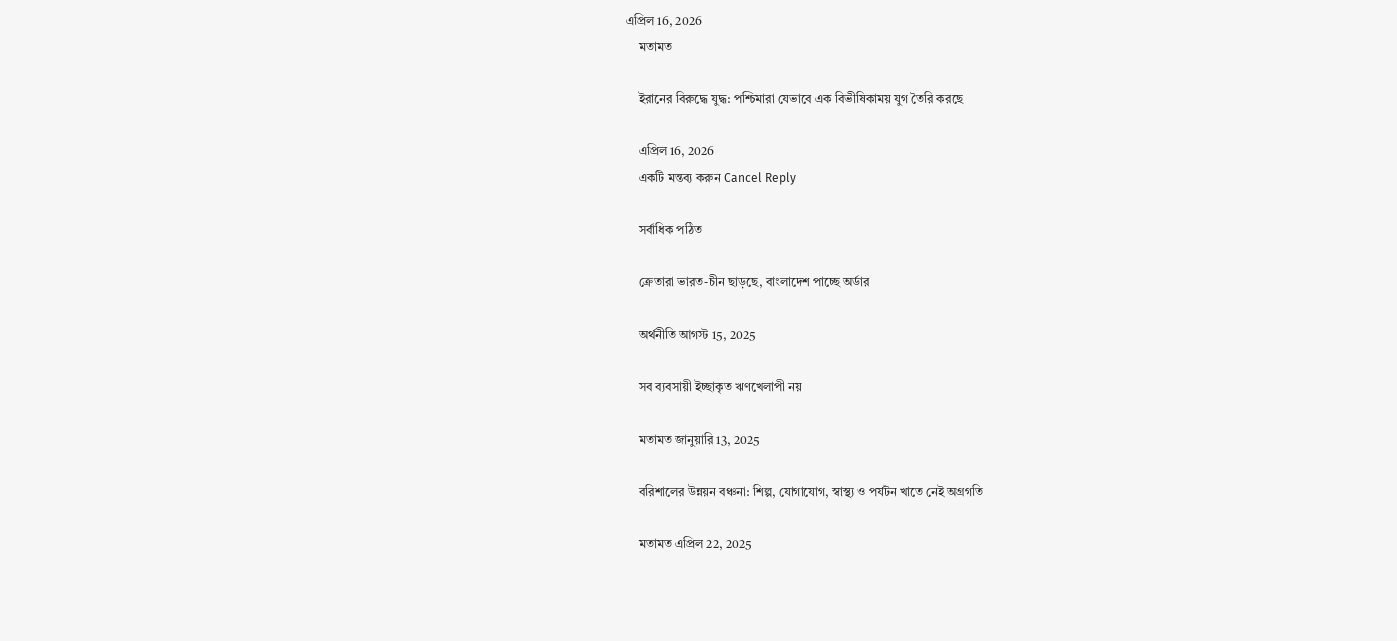এপ্রিল 16, 2026
    মতামত

    ইরানের বিরুদ্ধে যুদ্ধ: পশ্চিমারা যেভাবে এক বিভীষিকাময় যুগ তৈরি করছে

    এপ্রিল 16, 2026
    একটি মন্তব্য করুন Cancel Reply

    সর্বাধিক পঠিত

    ক্রেতারা ভারত-চীন ছাড়ছে, বাংলাদেশ পাচ্ছে অর্ডার

    অর্থনীতি আগস্ট 15, 2025

    সব ব্যবসায়ী ইচ্ছাকৃত ঋণখেলাপী নয়

    মতামত জানুয়ারি 13, 2025

    বরিশালের উন্নয়ন বঞ্চনা: শিল্প, যোগাযোগ, স্বাস্থ্য ও পর্যটন খাতে নেই অগ্রগতি

    মতামত এপ্রিল 22, 2025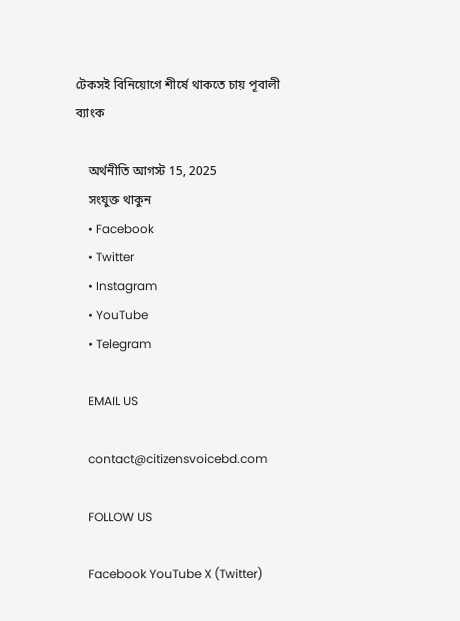টেকসই বিনিয়োগে শীর্ষে থাকতে চায় পূবালী ব্যাংক

    অর্থনীতি আগস্ট 15, 2025
    সংযুক্ত থাকুন
    • Facebook
    • Twitter
    • Instagram
    • YouTube
    • Telegram

    EMAIL US

    contact@citizensvoicebd.com

    FOLLOW US

    Facebook YouTube X (Twitter)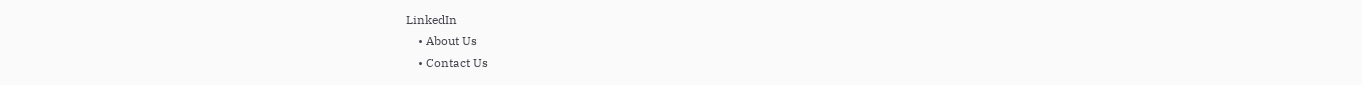LinkedIn
    • About Us
    • Contact Us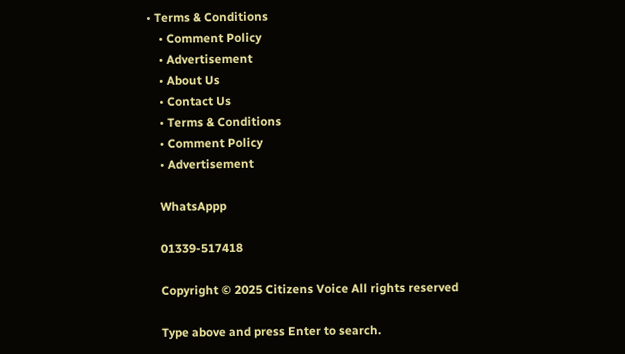• Terms & Conditions
    • Comment Policy
    • Advertisement
    • About Us
    • Contact Us
    • Terms & Conditions
    • Comment Policy
    • Advertisement

    WhatsAppp

    01339-517418

    Copyright © 2025 Citizens Voice All rights reserved

    Type above and press Enter to search.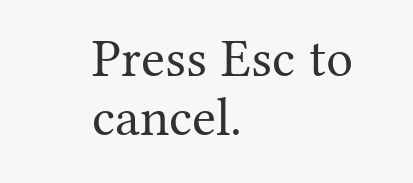Press Esc to cancel.